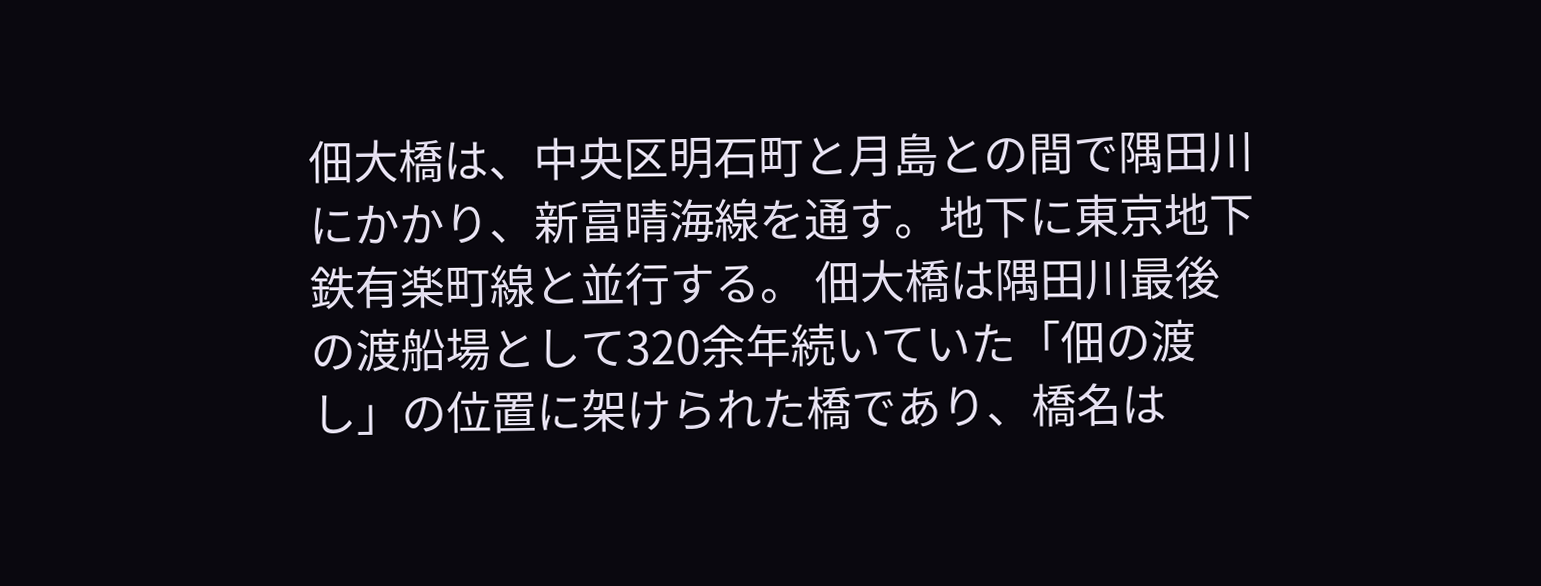佃大橋は、中央区明石町と月島との間で隅田川にかかり、新富晴海線を通す。地下に東京地下鉄有楽町線と並行する。 佃大橋は隅田川最後の渡船場として320余年続いていた「佃の渡し」の位置に架けられた橋であり、橋名は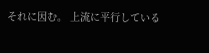それに因む。 上流に平行している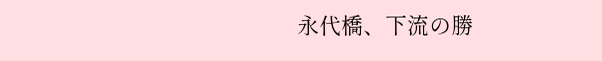永代橋、下流の勝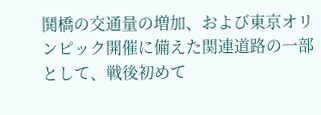鬨橋の交通量の増加、および東京オリンピック開催に備えた関連道路の一部として、戦後初めて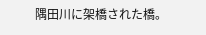隅田川に架橋された橋。